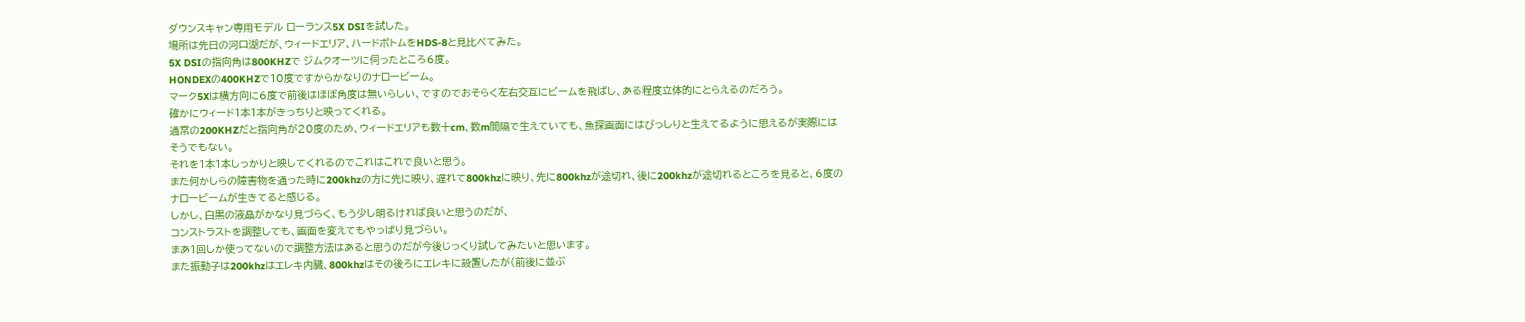ダウンスキャン専用モデル ローランス5X DSIを試した。
場所は先日の河口湖だが、ウィードエリア、ハードボトムをHDS-8と見比べてみた。
5X DSIの指向角は800KHZで ジムクオーツに伺ったところ6度。
HONDEXの400KHZで10度ですからかなりのナロービーム。
マーク5Xは横方向に6度で前後はほぼ角度は無いらしい、ですのでおそらく左右交互にビームを飛ばし、ある程度立体的にとらえるのだろう。
確かにウィード1本1本がきっちりと映ってくれる。
通常の200KHZだと指向角が20度のため、ウィードエリアも数十cm、数m間隔で生えていても、魚探画面にはびっしりと生えてるように思えるが実際にはそうでもない。
それを1本1本しっかりと映してくれるのでこれはこれで良いと思う。
また何かしらの障害物を通った時に200khzの方に先に映り、遅れて800khzに映り、先に800khzが途切れ、後に200khzが途切れるところを見ると、6度のナロービームが生きてると感じる。
しかし、白黒の液晶がかなり見づらく、もう少し明るければ良いと思うのだが、
コンストラストを調整しても、画面を変えてもやっぱり見づらい。
まあ1回しか使ってないので調整方法はあると思うのだが今後じっくり試してみたいと思います。
また振動子は200khzはエレキ内臓、800khzはその後ろにエレキに設置したが(前後に並ぶ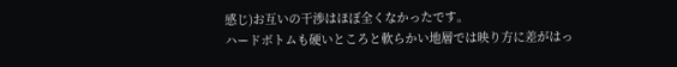感じ)お互いの干渉はほぼ全くなかったです。
ハードボトムも硬いところと軟らかい地層では映り方に差がはっ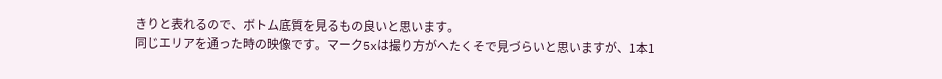きりと表れるので、ボトム底質を見るもの良いと思います。
同じエリアを通った時の映像です。マーク5xは撮り方がへたくそで見づらいと思いますが、1本1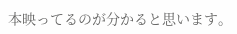本映ってるのが分かると思います。